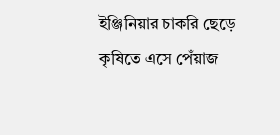ইঞ্জিনিয়ার চাকরি ছেড়ে কৃষিতে এসে পেঁয়াজ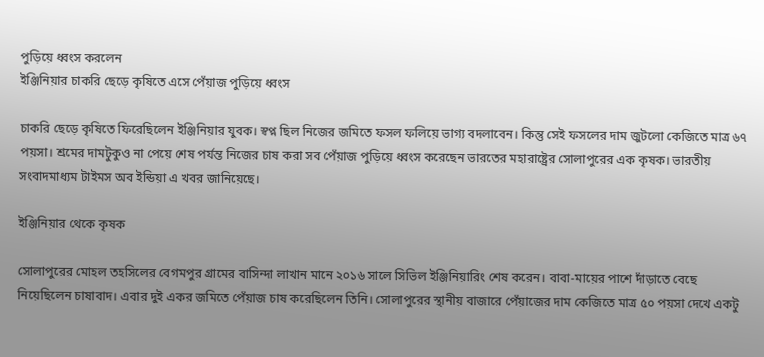পুড়িয়ে ধ্বংস করলেন
ইঞ্জিনিয়ার চাকরি ছেড়ে কৃষিতে এসে পেঁয়াজ পুড়িয়ে ধ্বংস

চাকরি ছেড়ে কৃষিতে ফিরেছিলেন ইঞ্জিনিয়ার যুবক। স্বপ্ন ছিল নিজের জমিতে ফসল ফলিয়ে ভাগ্য বদলাবেন। কিন্তু সেই ফসলের দাম জুটলো কেজিতে মাত্র ৬৭ পয়সা। শ্রমের দামটুকুও না পেয়ে শেষ পর্যন্ত নিজের চাষ করা সব পেঁয়াজ পুড়িয়ে ধ্বংস করেছেন ভারতের মহারাষ্ট্রের সোলাপুরের এক কৃষক। ভারতীয় সংবাদমাধ্যম টাইমস অব ইন্ডিয়া এ খবর জানিয়েছে।

ইঞ্জিনিয়ার থেকে কৃষক

সোলাপুরের মোহল তহসিলের বেগমপুর গ্রামের বাসিন্দা লাখান মানে ২০১৬ সালে সিভিল ইঞ্জিনিয়ারিং শেষ করেন। বাবা-মায়ের পাশে দাঁড়াতে বেছে নিয়েছিলেন চাষাবাদ। এবার দুই একর জমিতে পেঁয়াজ চাষ করেছিলেন তিনি। সোলাপুরের স্থানীয় বাজারে পেঁয়াজের দাম কেজিতে মাত্র ৫০ পয়সা দেখে একটু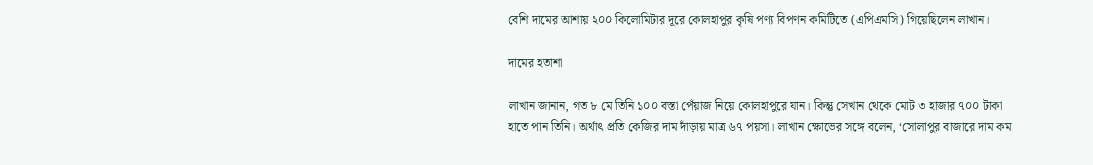বেশি দামের আশায় ২০০ কিলোমিটার দূরে কোলহাপুর কৃষি পণ্য বিপণন কমিটিতে (এপিএমসি) গিয়েছিলেন লাখান।

দামের হতাশা

লাখান জানান, গত ৮ মে তিনি ১০০ বস্তা পেঁয়াজ নিয়ে কোলহাপুরে যান। কিন্তু সেখান থেকে মোট ৩ হাজার ৭০০ টাকা হাতে পান তিনি। অর্থাৎ প্রতি কেজির দাম দাঁড়ায় মাত্র ৬৭ পয়সা। লাখান ক্ষোভের সঙ্গে বলেন, ‘সোলাপুর বাজারে দাম কম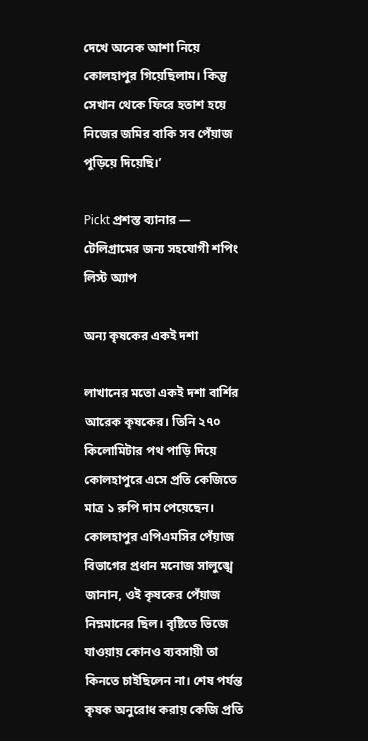দেখে অনেক আশা নিয়ে কোলহাপুর গিয়েছিলাম। কিন্তু সেখান থেকে ফিরে হতাশ হয়ে নিজের জমির বাকি সব পেঁয়াজ পুড়িয়ে দিয়েছি।’

Pickt প্রশস্ত ব্যানার — টেলিগ্রামের জন্য সহযোগী শপিং লিস্ট অ্যাপ

অন্য কৃষকের একই দশা

লাখানের মতো একই দশা বার্শির আরেক কৃষকের। তিনি ২৭০ কিলোমিটার পথ পাড়ি দিয়ে কোলহাপুরে এসে প্রতি কেজিতে মাত্র ১ রুপি দাম পেয়েছেন। কোলহাপুর এপিএমসির পেঁয়াজ বিভাগের প্রধান মনোজ সালুঙ্খে জানান, ওই কৃষকের পেঁয়াজ নিম্নমানের ছিল। বৃষ্টিতে ভিজে যাওয়ায় কোনও ব্যবসায়ী তা কিনতে চাইছিলেন না। শেষ পর্যন্ত কৃষক অনুরোধ করায় কেজি প্রতি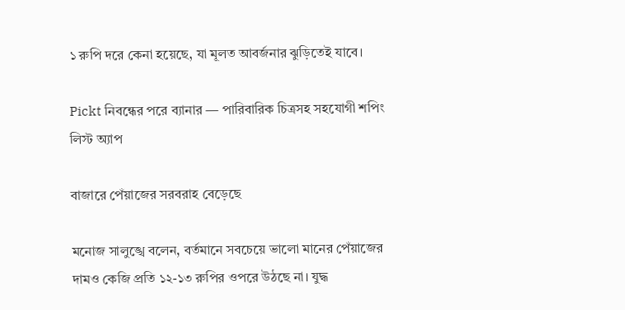১ রুপি দরে কেনা হয়েছে, যা মূলত আবর্জনার ঝুড়িতেই যাবে।

Pickt নিবন্ধের পরে ব্যানার — পারিবারিক চিত্রসহ সহযোগী শপিং লিস্ট অ্যাপ

বাজারে পেঁয়াজের সরবরাহ বেড়েছে

মনোজ সালুঙ্খে বলেন, বর্তমানে সবচেয়ে ভালো মানের পেঁয়াজের দামও কেজি প্রতি ১২-১৩ রুপির ওপরে উঠছে না। যুদ্ধ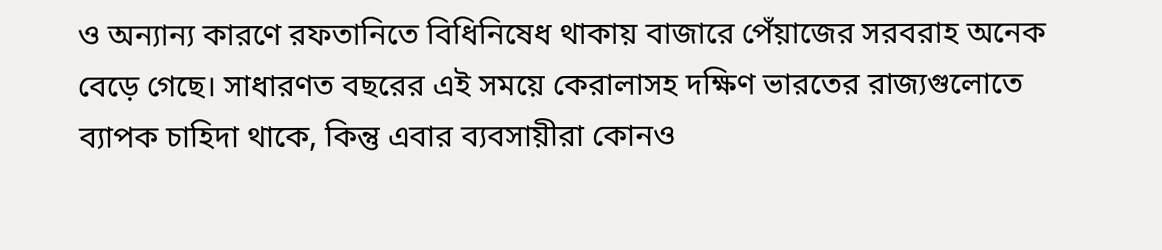ও অন্যান্য কারণে রফতানিতে বিধিনিষেধ থাকায় বাজারে পেঁয়াজের সরবরাহ অনেক বেড়ে গেছে। সাধারণত বছরের এই সময়ে কেরালাসহ দক্ষিণ ভারতের রাজ্যগুলোতে ব্যাপক চাহিদা থাকে, কিন্তু এবার ব্যবসায়ীরা কোনও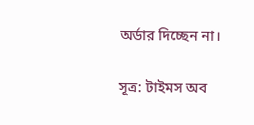অর্ডার দিচ্ছেন না।

সূত্র: টাইমস অব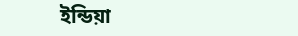ইন্ডিয়া